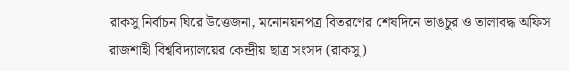রাকসু নির্বাচন ঘিরে উত্তেজনা, মনোনয়নপত্র বিতরণের শেষদিনে ভাঙচুর ও তালাবদ্ধ অফিস
রাজশাহী বিশ্ববিদ্যালয়ের কেন্দ্রীয় ছাত্র সংসদ (রাকসু)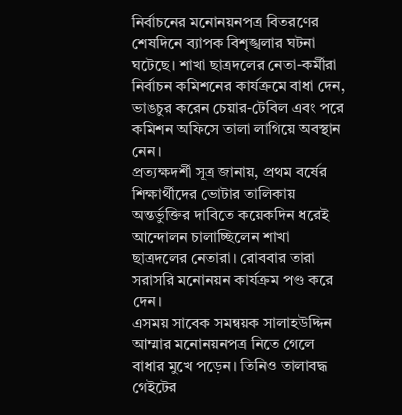নির্বাচনের মনোনয়নপত্র বিতরণের শেষদিনে ব্যাপক বিশৃঙ্খলার ঘটনা ঘটেছে। শাখা ছাত্রদলের নেতা-কর্মীরা নির্বাচন কমিশনের কার্যক্রমে বাধা দেন, ভাঙচুর করেন চেয়ার-টেবিল এবং পরে কমিশন অফিসে তালা লাগিয়ে অবস্থান নেন।
প্রত্যক্ষদর্শী সূত্র জানায়, প্রথম বর্ষের শিক্ষার্থীদের ভোটার তালিকায় অন্তর্ভুক্তির দাবিতে কয়েকদিন ধরেই আন্দোলন চালাচ্ছিলেন শাখা ছাত্রদলের নেতারা। রোববার তারা সরাসরি মনোনয়ন কার্যক্রম পণ্ড করে দেন।
এসময় সাবেক সমন্বয়ক সালাহউদ্দিন আম্মার মনোনয়নপত্র নিতে গেলে বাধার মুখে পড়েন। তিনিও তালাবদ্ধ গেইটের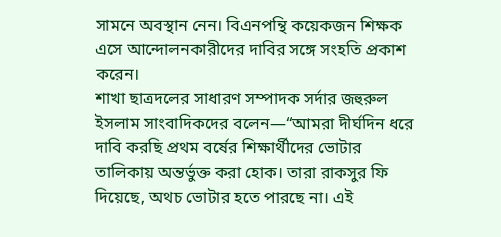সামনে অবস্থান নেন। বিএনপন্থি কয়েকজন শিক্ষক এসে আন্দোলনকারীদের দাবির সঙ্গে সংহতি প্রকাশ করেন।
শাখা ছাত্রদলের সাধারণ সম্পাদক সর্দার জহুরুল ইসলাম সাংবাদিকদের বলেন—“আমরা দীর্ঘদিন ধরে দাবি করছি প্রথম বর্ষের শিক্ষার্থীদের ভোটার তালিকায় অন্তর্ভুক্ত করা হোক। তারা রাকসুর ফি দিয়েছে, অথচ ভোটার হতে পারছে না। এই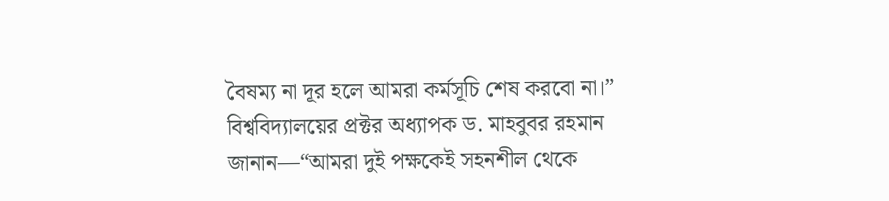বৈষম্য না দূর হলে আমরা কর্মসূচি শেষ করবো না।”
বিশ্ববিদ্যালয়ের প্রক্টর অধ্যাপক ড. মাহবুবর রহমান জানান—“আমরা দুই পক্ষকেই সহনশীল থেকে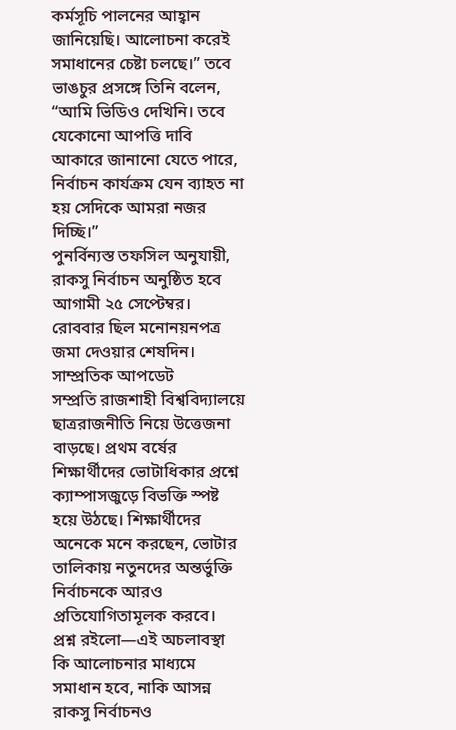কর্মসূচি পালনের আহ্বান জানিয়েছি। আলোচনা করেই সমাধানের চেষ্টা চলছে।” তবে ভাঙচুর প্রসঙ্গে তিনি বলেন, “আমি ভিডিও দেখিনি। তবে যেকোনো আপত্তি দাবি আকারে জানানো যেতে পারে, নির্বাচন কার্যক্রম যেন ব্যাহত না হয় সেদিকে আমরা নজর দিচ্ছি।”
পুনর্বিন্যস্ত তফসিল অনুযায়ী, রাকসু নির্বাচন অনুষ্ঠিত হবে আগামী ২৫ সেপ্টেম্বর। রোববার ছিল মনোনয়নপত্র জমা দেওয়ার শেষদিন।
সাম্প্রতিক আপডেট
সম্প্রতি রাজশাহী বিশ্ববিদ্যালয়ে ছাত্ররাজনীতি নিয়ে উত্তেজনা বাড়ছে। প্রথম বর্ষের শিক্ষার্থীদের ভোটাধিকার প্রশ্নে ক্যাম্পাসজুড়ে বিভক্তি স্পষ্ট হয়ে উঠছে। শিক্ষার্থীদের অনেকে মনে করছেন, ভোটার তালিকায় নতুনদের অন্তর্ভুক্তি নির্বাচনকে আরও প্রতিযোগিতামূলক করবে।
প্রশ্ন রইলো—এই অচলাবস্থা কি আলোচনার মাধ্যমে সমাধান হবে, নাকি আসন্ন রাকসু নির্বাচনও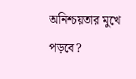অনিশ্চয়তার মুখে পড়বে?